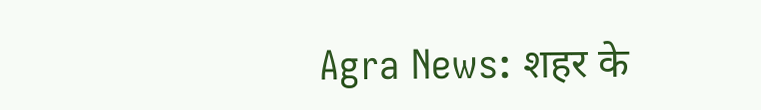Agra News: शहर के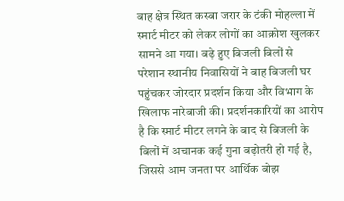बाह क्षेत्र स्थित कस्बा जरार के टंकी मोहल्ला में स्मार्ट मीटर को लेकर लोगों का आक्रोश खुलकर सामने आ गया। बढ़े हुए बिजली बिलों से परेशान स्थानीय निवासियों ने बाह बिजली घर पहुंचकर जोरदार प्रदर्शन किया और विभाग के खिलाफ नारेबाजी की। प्रदर्शनकारियों का आरोप है कि स्मार्ट मीटर लगने के बाद से बिजली के बिलों में अचानक कई गुना बढ़ोतरी हो गई है, जिससे आम जनता पर आर्थिक बोझ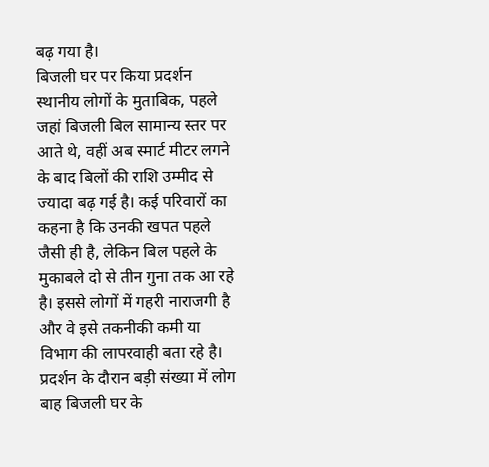बढ़ गया है।
बिजली घर पर किया प्रदर्शन
स्थानीय लोगों के मुताबिक, पहले जहां बिजली बिल सामान्य स्तर पर आते थे, वहीं अब स्मार्ट मीटर लगने के बाद बिलों की राशि उम्मीद से ज्यादा बढ़ गई है। कई परिवारों का कहना है कि उनकी खपत पहले जैसी ही है, लेकिन बिल पहले के मुकाबले दो से तीन गुना तक आ रहे है। इससे लोगों में गहरी नाराजगी है और वे इसे तकनीकी कमी या विभाग की लापरवाही बता रहे है।
प्रदर्शन के दौरान बड़ी संख्या में लोग बाह बिजली घर के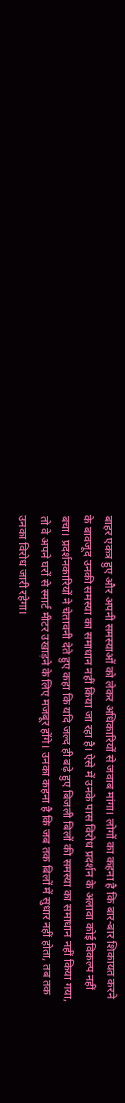बाहर एकत्र हुए और अपनी समस्याओं को लेकर अधिकारियों से जवाब मांगा। लोगों का कहना है कि बार-बार शिकायत करने के बावजूद उनकी समस्या का समाधान नहीं किया जा रहा है। ऐसे में उनके पास विरोध प्रदर्शन के अलावा कोई विकल्प नहीं बचा। प्रदर्शनकारियों ने चेतावनी देते हुए कहा कि यदि जल्द ही बढ़े हुए बिजली बिलों की समस्या का समाधान नहीं किया गया, तो वे अपने घरों से स्मार्ट मीटर उखाड़ने के लिए मजबूर होंगे। उनका कहना है कि जब तक बिलों में सुधार नहीं होता, तब तक उनका विरोध जारी रहेगा।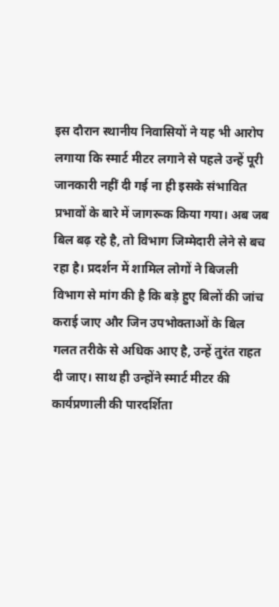इस दौरान स्थानीय निवासियों ने यह भी आरोप लगाया कि स्मार्ट मीटर लगाने से पहले उन्हें पूरी जानकारी नहीं दी गई ना ही इसके संभावित प्रभावों के बारे में जागरूक किया गया। अब जब बिल बढ़ रहे है, तो विभाग जिम्मेदारी लेने से बच रहा है। प्रदर्शन में शामिल लोगों ने बिजली विभाग से मांग की है कि बड़े हुए बिलों की जांच कराई जाए और जिन उपभोक्ताओं के बिल गलत तरीके से अधिक आए है, उन्हें तुरंत राहत दी जाए। साथ ही उन्होंने स्मार्ट मीटर की कार्यप्रणाली की पारदर्शिता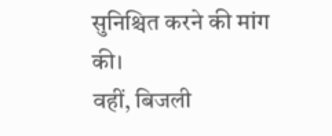सुनिश्चित करने की मांग की।
वहीं, बिजली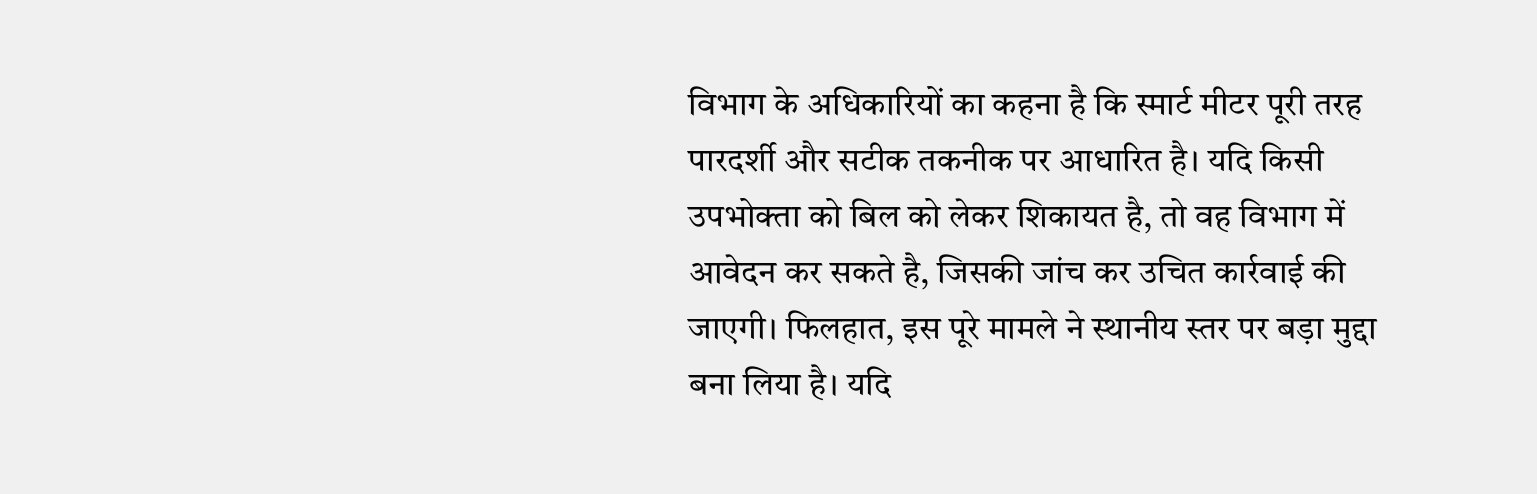विभाग के अधिकारियों का कहना है कि स्मार्ट मीटर पूरी तरह पारदर्शी और सटीक तकनीक पर आधारित है। यदि किसी उपभोक्ता को बिल को लेकर शिकायत है, तो वह विभाग में आवेदन कर सकते है, जिसकी जांच कर उचित कार्रवाई की जाएगी। फिलहात, इस पूरे मामले ने स्थानीय स्तर पर बड़ा मुद्दा बना लिया है। यदि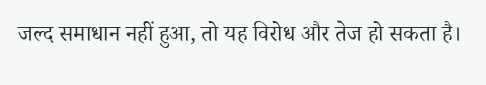जल्द समाधान नहीं हुआ, तो यह विरोध और तेज हो सकता है।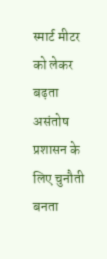स्मार्ट मीटर को लेकर बढ़ता असंतोष प्रशासन के लिए चुनौती बनता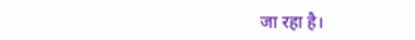जा रहा है।